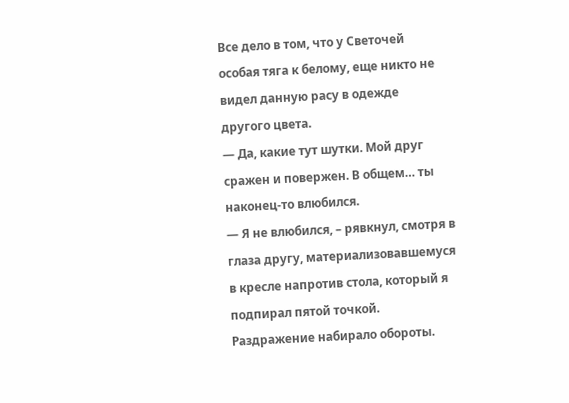Все дело в том, что у Светочей особая тяга к белому, еще никто не видел данную расу в одежде другого цвета.
— Да, какие тут шутки. Мой друг сражен и повержен. В общем… ты наконец-то влюбился.
— Я не влюбился, – рявкнул, смотря в глаза другу, материализовавшемуся в кресле напротив стола, который я подпирал пятой точкой.
Раздражение набирало обороты.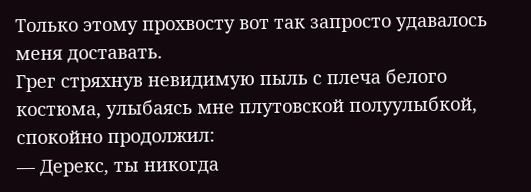Только этому прохвосту вот так запросто удавалось меня доставать.
Грег стряхнув невидимую пыль с плеча белого костюма, улыбаясь мне плутовской полуулыбкой, спокойно продолжил:
— Дерекс, ты никогда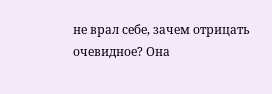не врал себе, зачем отрицать очевидное? Она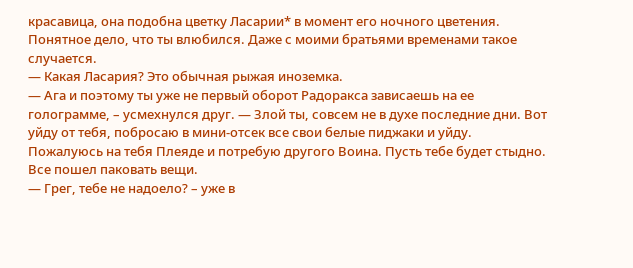красавица, она подобна цветку Ласарии* в момент его ночного цветения. Понятное дело, что ты влюбился. Даже с моими братьями временами такое случается.
— Какая Ласария? Это обычная рыжая иноземка.
— Ага и поэтому ты уже не первый оборот Радоракса зависаешь на ее голограмме, – усмехнулся друг. — Злой ты, совсем не в духе последние дни. Вот уйду от тебя, побросаю в мини-отсек все свои белые пиджаки и уйду. Пожалуюсь на тебя Плеяде и потребую другого Воина. Пусть тебе будет стыдно. Все пошел паковать вещи.
— Грег, тебе не надоело? – уже в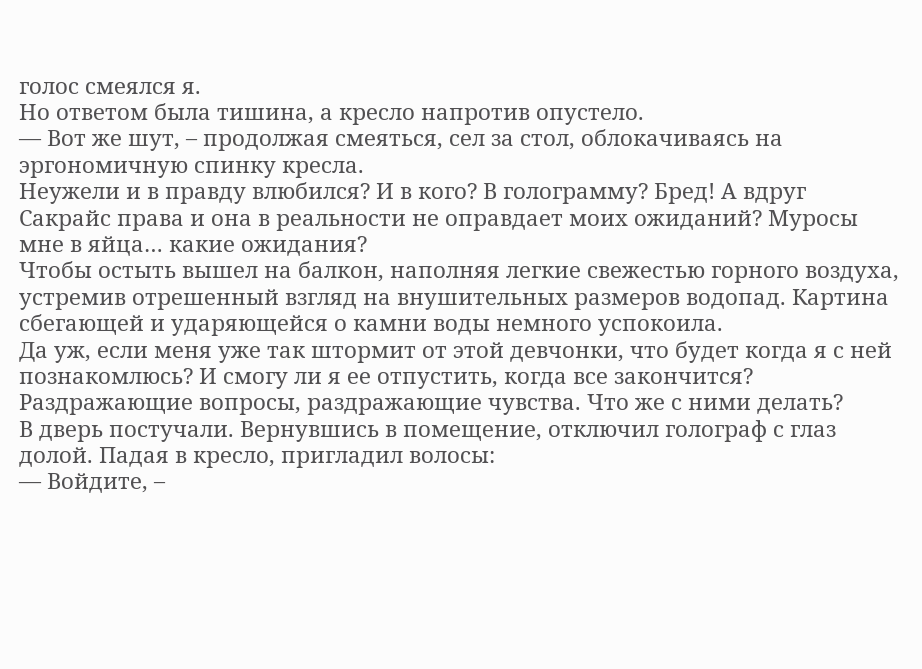голос смеялся я.
Но ответом была тишина, а кресло напротив опустело.
— Вот же шут, – продолжая смеяться, сел за стол, облокачиваясь на эргономичную спинку кресла.
Неужели и в правду влюбился? И в кого? В голограмму? Бред! А вдруг Сакрайс права и она в реальности не оправдает моих ожиданий? Муросы мне в яйца… какие ожидания?
Чтобы остыть вышел на балкон, наполняя легкие свежестью горного воздуха, устремив отрешенный взгляд на внушительных размеров водопад. Картина сбегающей и ударяющейся о камни воды немного успокоила.
Да уж, если меня уже так штормит от этой девчонки, что будет когда я с ней познакомлюсь? И смогу ли я ее отпустить, когда все закончится?
Раздражающие вопросы, раздражающие чувства. Что же с ними делать?
В дверь постучали. Вернувшись в помещение, отключил голограф с глаз долой. Падая в кресло, пригладил волосы:
— Войдите, –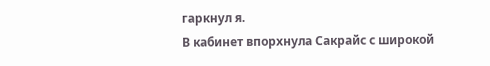гаркнул я.
В кабинет впорхнула Сакрайс с широкой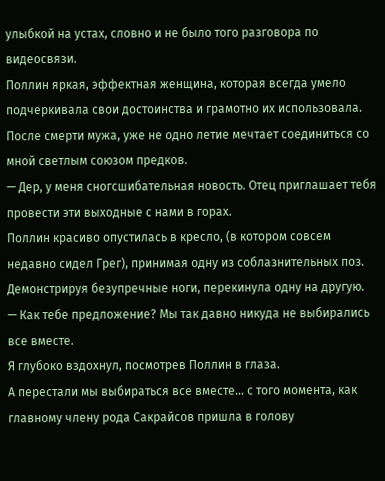улыбкой на устах, словно и не было того разговора по видеосвязи.
Поллин яркая, эффектная женщина, которая всегда умело подчеркивала свои достоинства и грамотно их использовала. После смерти мужа, уже не одно летие мечтает соединиться со мной светлым союзом предков.
— Дер, у меня сногсшибательная новость. Отец приглашает тебя провести эти выходные с нами в горах.
Поллин красиво опустилась в кресло, (в котором совсем недавно сидел Грег), принимая одну из соблазнительных поз. Демонстрируя безупречные ноги, перекинула одну на другую.
— Как тебе предложение? Мы так давно никуда не выбирались все вместе.
Я глубоко вздохнул, посмотрев Поллин в глаза.
А перестали мы выбираться все вместе… с того момента, как главному члену рода Сакрайсов пришла в голову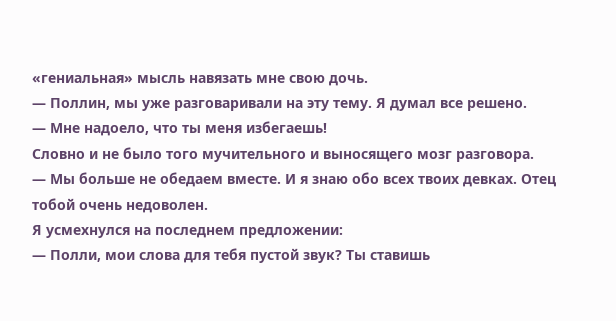«гениальная» мысль навязать мне свою дочь.
— Поллин, мы уже разговаривали на эту тему. Я думал все решено.
— Мне надоело, что ты меня избегаешь!
Словно и не было того мучительного и выносящего мозг разговора.
— Мы больше не обедаем вместе. И я знаю обо всех твоих девках. Отец тобой очень недоволен.
Я усмехнулся на последнем предложении:
— Полли, мои слова для тебя пустой звук? Ты ставишь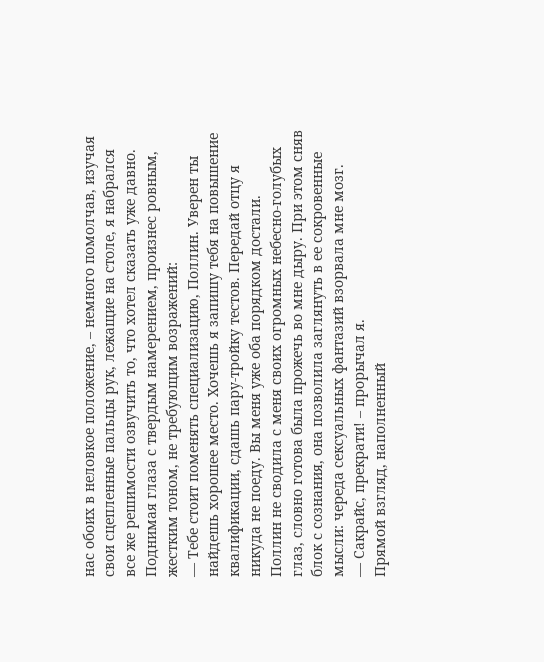нас обоих в неловкое положение, – немного помолчав, изучая свои сцепленные пальцы рук, лежащие на столе, я набрался все же решимости озвучить то, что хотел сказать уже давно.
Поднимая глаза с твердым намерением, произнес ровным, жестким тоном, не требующим возражений:
— Тебе стоит поменять специализацию, Поллин. Уверен ты найдешь хорошее место. Хочешь я запишу тебя на повышение квалификации, сдашь пару-тройку тестов. Передай отцу я никуда не поеду. Вы меня уже оба порядком достали.
Поллин не сводила с меня своих огромных небесно-голубых глаз, словно готова была прожечь во мне дыру. При этом сняв блок с сознания, она позволила заглянуть в ее сокровенные мысли: череда сексуальных фантазий взорвала мне мозг.
— Сакрайс, прекрати! – прорычал я.
Прямой взгляд, наполненный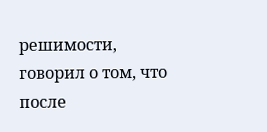решимости, говорил о том, что после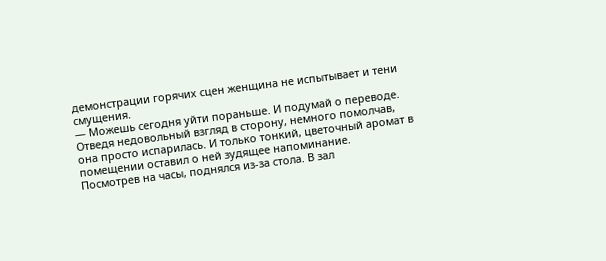демонстрации горячих сцен женщина не испытывает и тени смущения.
— Можешь сегодня уйти пораньше. И подумай о переводе.
Отведя недовольный взгляд в сторону, немного помолчав, она просто испарилась. И только тонкий, цветочный аромат в помещении оставил о ней зудящее напоминание.
Посмотрев на часы, поднялся из-за стола. В зал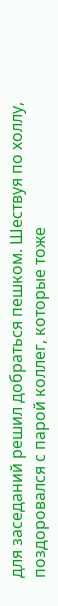для заседаний решил добраться пешком. Шествуя по холлу, поздоровался с парой коллег, которые тоже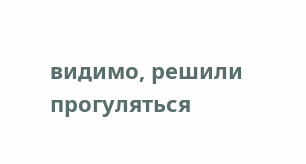видимо, решили прогуляться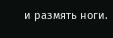и размять ноги.